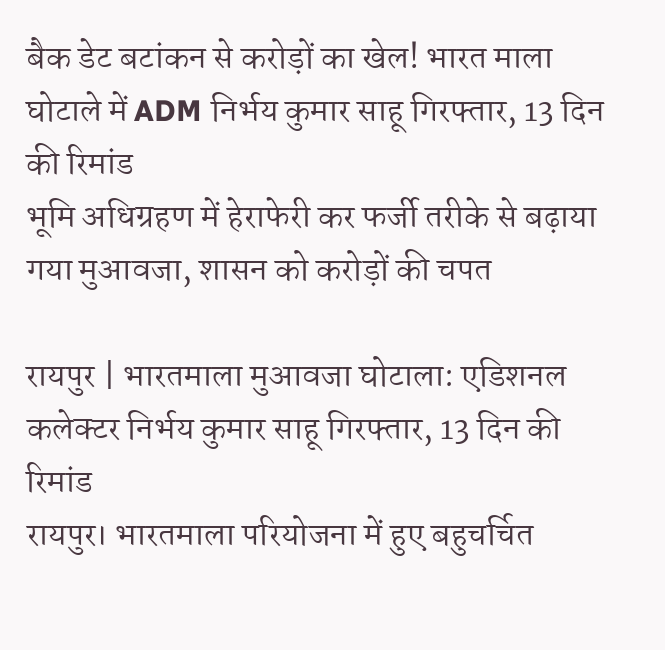बैक डेट बटांकन से करोड़ों का खेल! भारत माला घोटाले में ADM निर्भय कुमार साहू गिरफ्तार, 13 दिन की रिमांड
भूमि अधिग्रहण में हेराफेरी कर फर्जी तरीके से बढ़ाया गया मुआवजा, शासन को करोड़ों की चपत

रायपुर | भारतमाला मुआवजा घोटाला: एडिशनल कलेक्टर निर्भय कुमार साहू गिरफ्तार, 13 दिन की रिमांड
रायपुर। भारतमाला परियोजना में हुए बहुचर्चित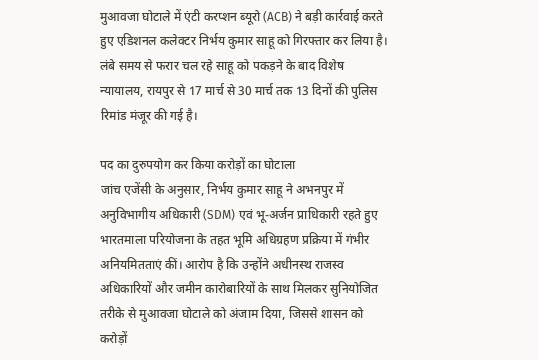मुआवजा घोटाले में एंटी करप्शन ब्यूरो (ACB) ने बड़ी कार्रवाई करते हुए एडिशनल कलेक्टर निर्भय कुमार साहू को गिरफ्तार कर लिया है। लंबे समय से फरार चल रहे साहू को पकड़ने के बाद विशेष न्यायालय, रायपुर से 17 मार्च से 30 मार्च तक 13 दिनों की पुलिस रिमांड मंजूर की गई है।

पद का दुरुपयोग कर किया करोड़ों का घोटाला
जांच एजेंसी के अनुसार, निर्भय कुमार साहू ने अभनपुर में अनुविभागीय अधिकारी (SDM) एवं भू-अर्जन प्राधिकारी रहते हुए भारतमाला परियोजना के तहत भूमि अधिग्रहण प्रक्रिया में गंभीर अनियमितताएं कीं। आरोप है कि उन्होंने अधीनस्थ राजस्व अधिकारियों और जमीन कारोबारियों के साथ मिलकर सुनियोजित तरीके से मुआवजा घोटाले को अंजाम दिया, जिससे शासन को करोड़ों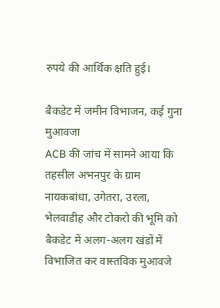रुपये की आर्थिक क्षति हुई।

बैकडेट में जमीन विभाजन, कई गुना मुआवजा
ACB की जांच में सामने आया कि तहसील अभनपुर के ग्राम नायकबांधा, उगेतरा, उरला, भेलवाडीह और टोकरो की भूमि को बैकडेट में अलग-अलग खंडों में विभाजित कर वास्तविक मुआवजे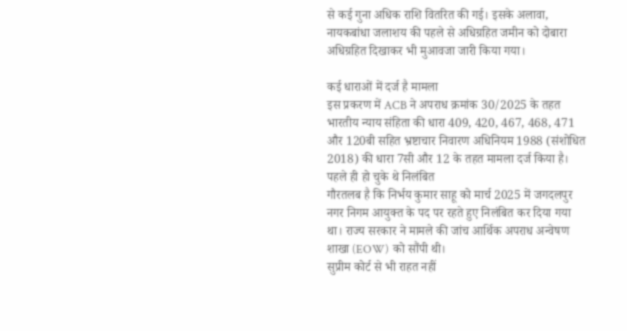से कई गुना अधिक राशि वितरित की गई। इसके अलावा, नायकबांधा जलाशय की पहले से अधिग्रहित जमीन को दोबारा अधिग्रहित दिखाकर भी मुआवजा जारी किया गया।

कई धाराओं में दर्ज है मामला
इस प्रकरण में ACB ने अपराध क्रमांक 30/2025 के तहत भारतीय न्याय संहिता की धारा 409, 420, 467, 468, 471 और 120बी सहित भ्रष्टाचार निवारण अधिनियम 1988 (संशोधित 2018) की धारा 7सी और 12 के तहत मामला दर्ज किया है।
पहले ही हो चुके थे निलंबित
गौरतलब है कि निर्भय कुमार साहू को मार्च 2025 में जगदलपुर नगर निगम आयुक्त के पद पर रहते हुए निलंबित कर दिया गया था। राज्य सरकार ने मामले की जांच आर्थिक अपराध अन्वेषण शाखा (EOW) को सौंपी थी।
सुप्रीम कोर्ट से भी राहत नहीं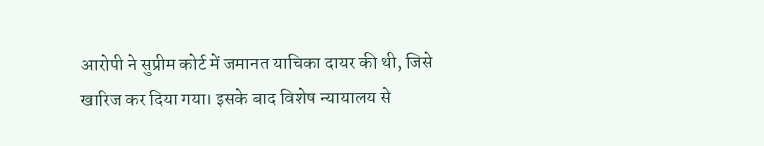आरोपी ने सुप्रीम कोर्ट में जमानत याचिका दायर की थी, जिसे खारिज कर दिया गया। इसके बाद विशेष न्यायालय से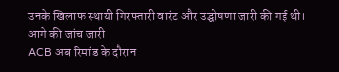उनके खिलाफ स्थायी गिरफ्तारी वारंट और उद्घोषणा जारी की गई थी।
आगे की जांच जारी
ACB अब रिमांड के दौरान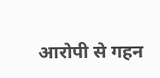आरोपी से गहन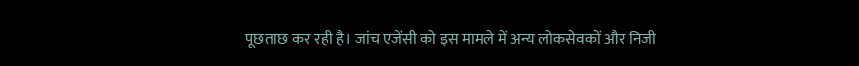पूछताछ कर रही है। जांच एजेंसी को इस मामले में अन्य लोकसेवकों और निजी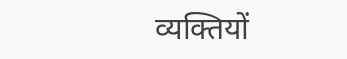व्यक्तियों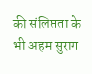की संलिप्तता के भी अहम सुराग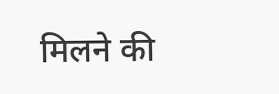मिलने की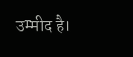उम्मीद है।